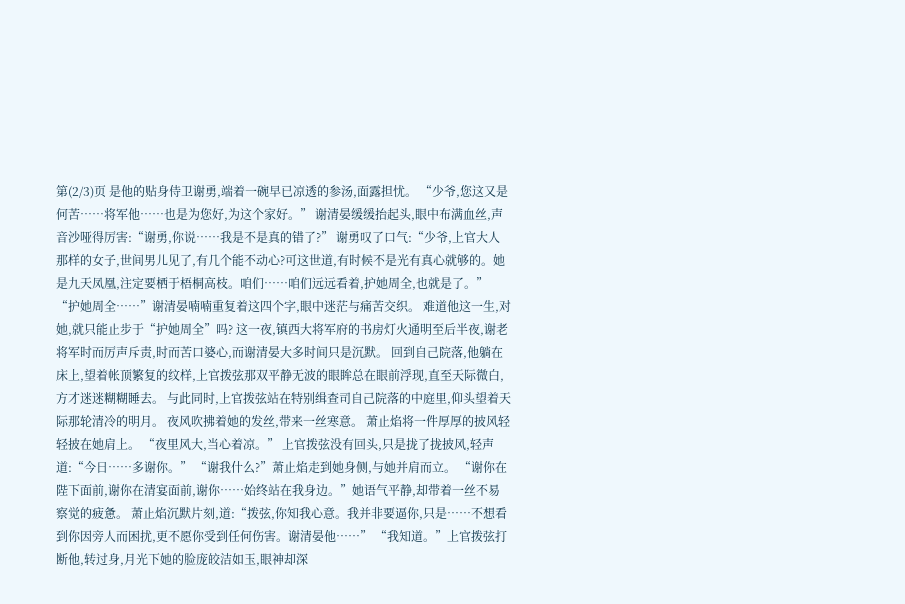第(2/3)页 是他的贴身侍卫谢勇,端着一碗早已凉透的参汤,面露担忧。 “少爷,您这又是何苦……将军他……也是为您好,为这个家好。” 谢清晏缓缓抬起头,眼中布满血丝,声音沙哑得厉害:“谢勇,你说……我是不是真的错了?” 谢勇叹了口气:“少爷,上官大人那样的女子,世间男儿见了,有几个能不动心?可这世道,有时候不是光有真心就够的。她是九天凤凰,注定要栖于梧桐高枝。咱们……咱们远远看着,护她周全,也就是了。” “护她周全……”谢清晏喃喃重复着这四个字,眼中迷茫与痛苦交织。 难道他这一生,对她,就只能止步于“护她周全”吗? 这一夜,镇西大将军府的书房灯火通明至后半夜,谢老将军时而厉声斥责,时而苦口婆心,而谢清晏大多时间只是沉默。 回到自己院落,他躺在床上,望着帐顶繁复的纹样,上官拨弦那双平静无波的眼眸总在眼前浮现,直至天际微白,方才迷迷糊糊睡去。 与此同时,上官拨弦站在特别缉查司自己院落的中庭里,仰头望着天际那轮清冷的明月。 夜风吹拂着她的发丝,带来一丝寒意。 萧止焰将一件厚厚的披风轻轻披在她肩上。 “夜里风大,当心着凉。” 上官拨弦没有回头,只是拢了拢披风,轻声道:“今日……多谢你。” “谢我什么?”萧止焰走到她身侧,与她并肩而立。 “谢你在陛下面前,谢你在清宴面前,谢你……始终站在我身边。”她语气平静,却带着一丝不易察觉的疲惫。 萧止焰沉默片刻,道:“拨弦,你知我心意。我并非要逼你,只是……不想看到你因旁人而困扰,更不愿你受到任何伤害。谢清晏他……” “我知道。”上官拨弦打断他,转过身,月光下她的脸庞皎洁如玉,眼神却深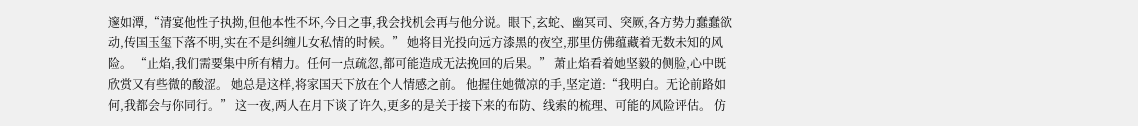邃如潭,“清宴他性子执拗,但他本性不坏,今日之事,我会找机会再与他分说。眼下,玄蛇、幽冥司、突厥,各方势力蠢蠢欲动,传国玉玺下落不明,实在不是纠缠儿女私情的时候。” 她将目光投向远方漆黑的夜空,那里仿佛蕴藏着无数未知的风险。 “止焰,我们需要集中所有精力。任何一点疏忽,都可能造成无法挽回的后果。” 萧止焰看着她坚毅的侧脸,心中既欣赏又有些微的酸涩。 她总是这样,将家国天下放在个人情感之前。 他握住她微凉的手,坚定道:“我明白。无论前路如何,我都会与你同行。” 这一夜,两人在月下谈了许久,更多的是关于接下来的布防、线索的梳理、可能的风险评估。 仿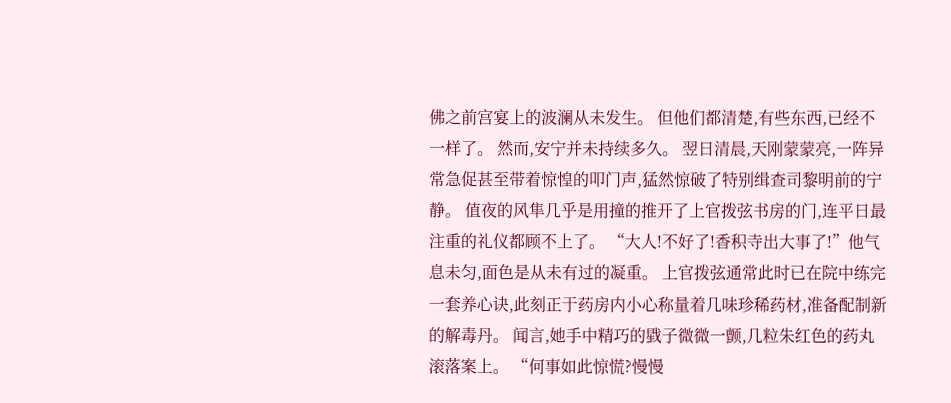佛之前宫宴上的波澜从未发生。 但他们都清楚,有些东西,已经不一样了。 然而,安宁并未持续多久。 翌日清晨,天刚蒙蒙亮,一阵异常急促甚至带着惊惶的叩门声,猛然惊破了特别缉查司黎明前的宁静。 值夜的风隼几乎是用撞的推开了上官拨弦书房的门,连平日最注重的礼仪都顾不上了。 “大人!不好了!香积寺出大事了!”他气息未匀,面色是从未有过的凝重。 上官拨弦通常此时已在院中练完一套养心诀,此刻正于药房内小心称量着几味珍稀药材,准备配制新的解毒丹。 闻言,她手中精巧的戥子微微一颤,几粒朱红色的药丸滚落案上。 “何事如此惊慌?慢慢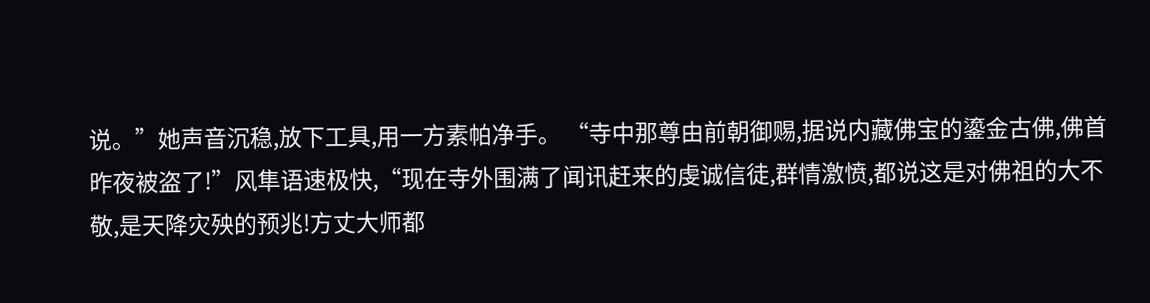说。”她声音沉稳,放下工具,用一方素帕净手。 “寺中那尊由前朝御赐,据说内藏佛宝的鎏金古佛,佛首昨夜被盗了!”风隼语速极快,“现在寺外围满了闻讯赶来的虔诚信徒,群情激愤,都说这是对佛祖的大不敬,是天降灾殃的预兆!方丈大师都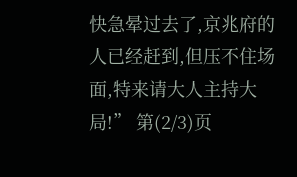快急晕过去了,京兆府的人已经赶到,但压不住场面,特来请大人主持大局!” 第(2/3)页